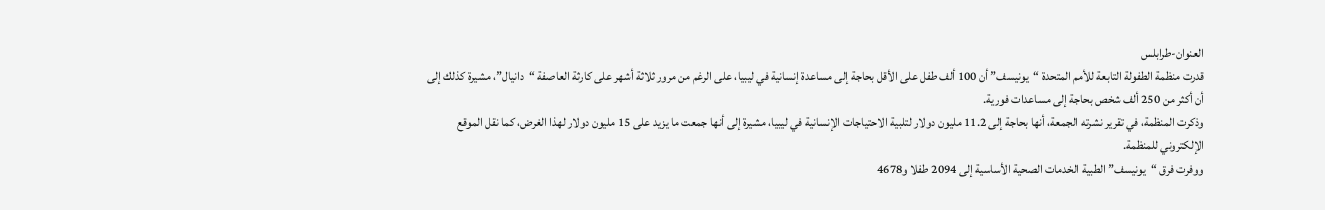العنوان-طرابلس
قدرت منظمة الطفولة التابعة للأمم المتحدة “يونيسف” أن 100 ألف طفل على الأقل بحاجة إلى مساعدة إنسانية في ليبيا، على الرغم من مرور ثلاثة أشهر على كارثة العاصفة “دانيال”، مشيرة كذلك إلى أن أكثر من 250 ألف شخص بحاجة إلى مساعدات فورية.
وذكرت المنظمة، في تقرير نشرته الجمعة، أنها بحاجة إلى 11.2 مليون دولار لتلبية الاحتياجات الإنسانية في ليبيا، مشيرة إلى أنها جمعت ما يزيد على 15 مليون دولار لهذا الغرض، كما نقل الموقع الإلكتروني للمنظمة.
ووفرت فرق “يونيسف” الطبية الخدمات الصحية الأساسية إلى 2094 طفلا و4678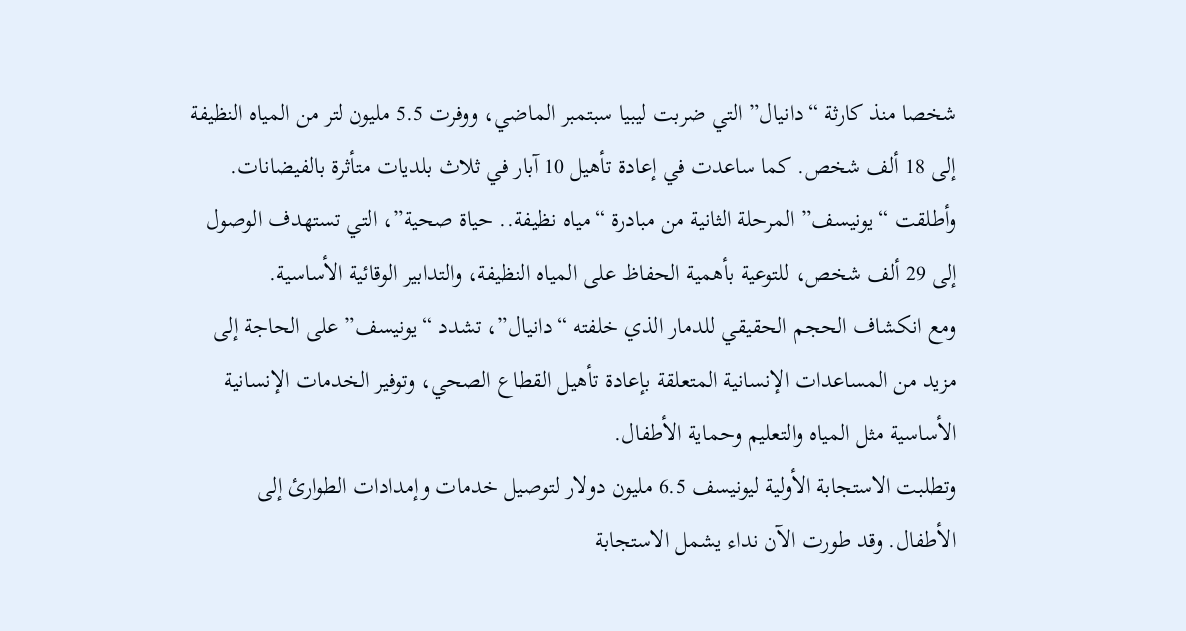شخصا منذ كارثة “دانيال” التي ضربت ليبيا سبتمبر الماضي، ووفرت 5.5 مليون لتر من المياه النظيفة إلى 18 ألف شخص. كما ساعدت في إعادة تأهيل 10 آبار في ثلاث بلديات متأثرة بالفيضانات.
وأطلقت “يونيسف” المرحلة الثانية من مبادرة “مياه نظيفة.. حياة صحية”، التي تستهدف الوصول إلى 29 ألف شخص، للتوعية بأهمية الحفاظ على المياه النظيفة، والتدابير الوقائية الأساسية.
ومع انكشاف الحجم الحقيقي للدمار الذي خلفته “دانيال”، تشدد “يونيسف” على الحاجة إلى مزيد من المساعدات الإنسانية المتعلقة بإعادة تأهيل القطاع الصحي، وتوفير الخدمات الإنسانية الأساسية مثل المياه والتعليم وحماية الأطفال.
وتطلبت الاستجابة الأولية ليونيسف 6.5 مليون دولار لتوصيل خدمات وإمدادات الطوارئ إلى الأطفال. وقد طورت الآن نداء يشمل الاستجابة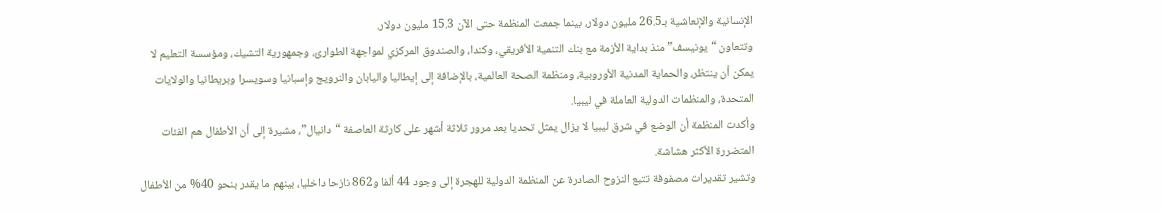الإنسانية والإنعاشية بـ26.5 مليون دولار، بينما جمعت المنظمة حتى الآن 15.3 مليون دولار.
وتتعاون “يونيسف” منذ بداية الأزمة مع بنك التنمية الأفريقي، وكندا، والصندوق المركزي لمواجهة الطوارئ، وجمهورية التشيك، ومؤسسة التعليم لا يمكن أن ينتظر، والحماية المدنية الأوروبية، ومنظمة الصحة العالمية، بالإضافة إلى إيطاليا واليابان والنرويج وإسبانيا وسويسرا وبريطانيا والولايات المتحدة، والمنظمات الدولية العاملة في ليبيا.
وأكدت المنظمة أن الوضع في شرق ليبيا لا يزال يمثل تحديا بعد مرور ثلاثة أشهر على كارثة العاصفة “دانيال”، مشيرة إلى أن الأطفال هم الفئات المتضررة الأكثر هشاشة.
وتشير تقديرات مصفوفة تتبع النزوح الصادرة عن المنظمة الدولية للهجرة إلى وجود 44 ألفا و862 نازحا داخليا، بينهم ما يقدر بنحو 40% من الأطفال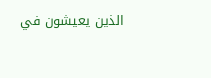الذين يعيشون في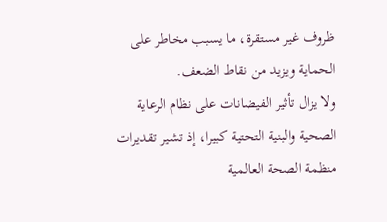ظروف غير مستقرة، ما يسبب مخاطر على الحماية ويزيد من نقاط الضعف.
ولا يزال تأثير الفيضانات على نظام الرعاية الصحية والبنية التحتية كبيرا، إذ تشير تقديرات منظمة الصحة العالمية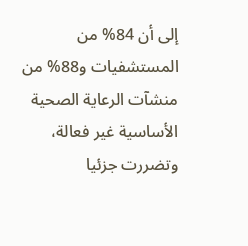إلى أن 84% من المستشفيات و88% من منشآت الرعاية الصحية الأساسية غير فعالة، وتضررت جزئيا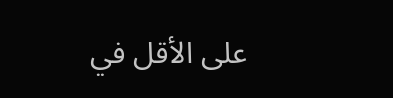على الأقل في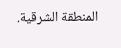المنطقة الشرقية.